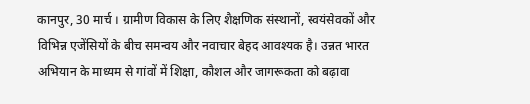कानपुर, 30 मार्च । ग्रामीण विकास के लिए शैक्षणिक संस्थानों, स्वयंसेवकों और विभिन्न एजेंसियों के बीच समन्वय और नवाचार बेहद आवश्यक है। उन्नत भारत अभियान के माध्यम से गांवों में शिक्षा, कौशल और जागरूकता को बढ़ावा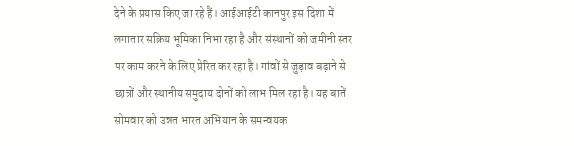देने के प्रयास किए जा रहे हैं। आईआईटी कानपुर इस दिशा में लगातार सक्रिय भूमिका निभा रहा है और संस्थानों को जमीनी स्तर पर काम करने के लिए प्रेरित कर रहा है। गांवों से जुड़ाव बढ़ाने से छात्रों और स्थानीय समुदाय दोनों को लाभ मिल रहा है। यह बातें सोमवार को उन्नत भारत अभियान के समन्वयक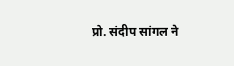प्रो. संदीप सांगल ने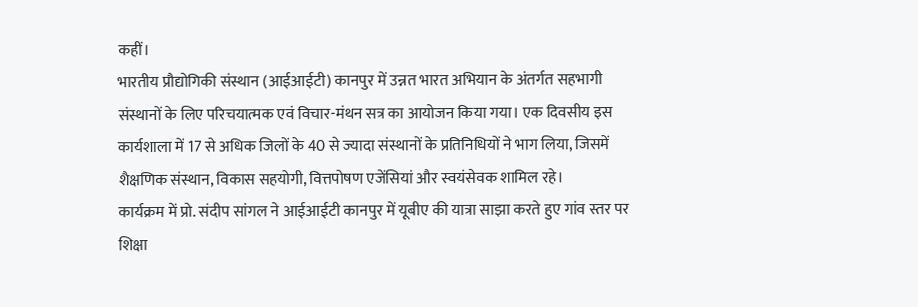कहीं।
भारतीय प्रौद्योगिकी संस्थान (आईआईटी) कानपुर में उन्नत भारत अभियान के अंतर्गत सहभागी संस्थानों के लिए परिचयात्मक एवं विचार-मंथन सत्र का आयोजन किया गया। एक दिवसीय इस कार्यशाला में 17 से अधिक जिलों के 40 से ज्यादा संस्थानों के प्रतिनिधियों ने भाग लिया, जिसमें शैक्षणिक संस्थान, विकास सहयोगी, वित्तपोषण एजेंसियां और स्वयंसेवक शामिल रहे।
कार्यक्रम में प्रो. संदीप सांगल ने आईआईटी कानपुर में यूबीए की यात्रा साझा करते हुए गांव स्तर पर शिक्षा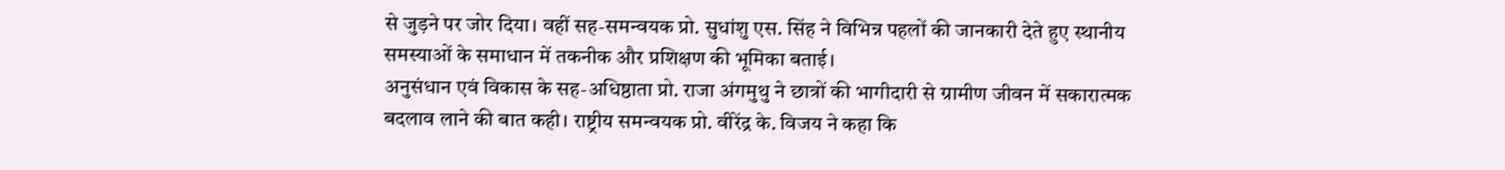से जुड़ने पर जोर दिया। वहीं सह-समन्वयक प्रो. सुधांशु एस. सिंह ने विभिन्न पहलों की जानकारी देते हुए स्थानीय समस्याओं के समाधान में तकनीक और प्रशिक्षण की भूमिका बताई।
अनुसंधान एवं विकास के सह-अधिष्ठाता प्रो. राजा अंगमुथु ने छात्रों की भागीदारी से ग्रामीण जीवन में सकारात्मक बदलाव लाने की बात कही। राष्ट्रीय समन्वयक प्रो. वीरेंद्र के. विजय ने कहा कि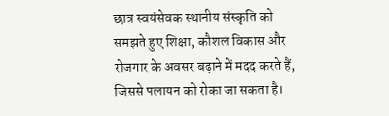छात्र स्वयंसेवक स्थानीय संस्कृति को समझते हुए शिक्षा, कौशल विकास और रोजगार के अवसर बढ़ाने में मदद करते हैं, जिससे पलायन को रोका जा सकता है।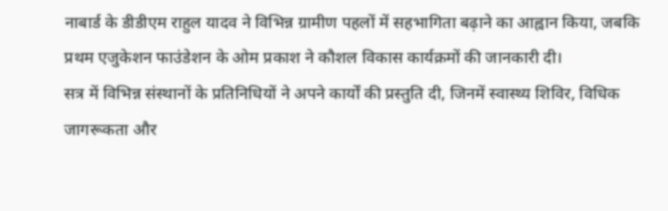नाबार्ड के डीडीएम राहुल यादव ने विभिन्न ग्रामीण पहलों में सहभागिता बढ़ाने का आह्वान किया, जबकि प्रथम एजुकेशन फाउंडेशन के ओम प्रकाश ने कौशल विकास कार्यक्रमों की जानकारी दी।
सत्र में विभिन्न संस्थानों के प्रतिनिधियों ने अपने कार्यों की प्रस्तुति दी, जिनमें स्वास्थ्य शिविर, विधिक जागरूकता और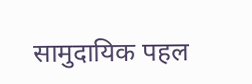सामुदायिक पहल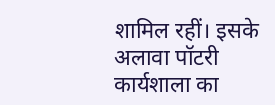शामिल रहीं। इसके अलावा पॉटरी कार्यशाला का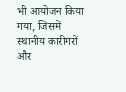भी आयोजन किया गया, जिसमें स्थानीय कारीगरों और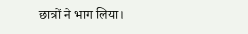छात्रों ने भाग लिया।